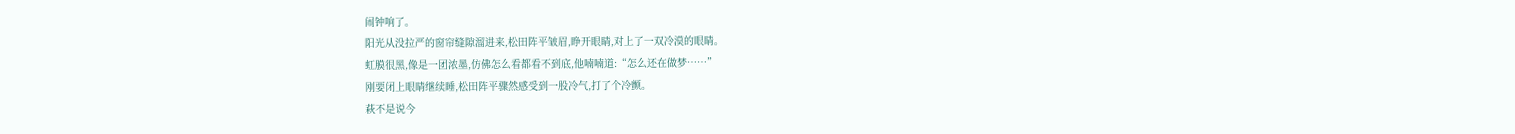闹钟响了。
阳光从没拉严的窗帘缝隙溜进来,松田阵平皱眉,睁开眼睛,对上了一双冷漠的眼睛。
虹膜很黑,像是一团浓墨,仿佛怎么看都看不到底,他喃喃道:“怎么还在做梦……”
刚要闭上眼睛继续睡,松田阵平骤然感受到一股冷气,打了个冷颤。
萩不是说今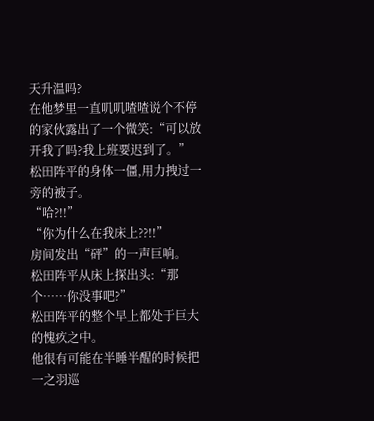天升温吗?
在他梦里一直叽叽喳喳说个不停的家伙露出了一个微笑:“可以放开我了吗?我上班要迟到了。”
松田阵平的身体一僵,用力拽过一旁的被子。
“哈?!!”
“你为什么在我床上??!!”
房间发出“砰”的一声巨响。
松田阵平从床上探出头:“那个……你没事吧?”
松田阵平的整个早上都处于巨大的愧疚之中。
他很有可能在半睡半醒的时候把一之羽巡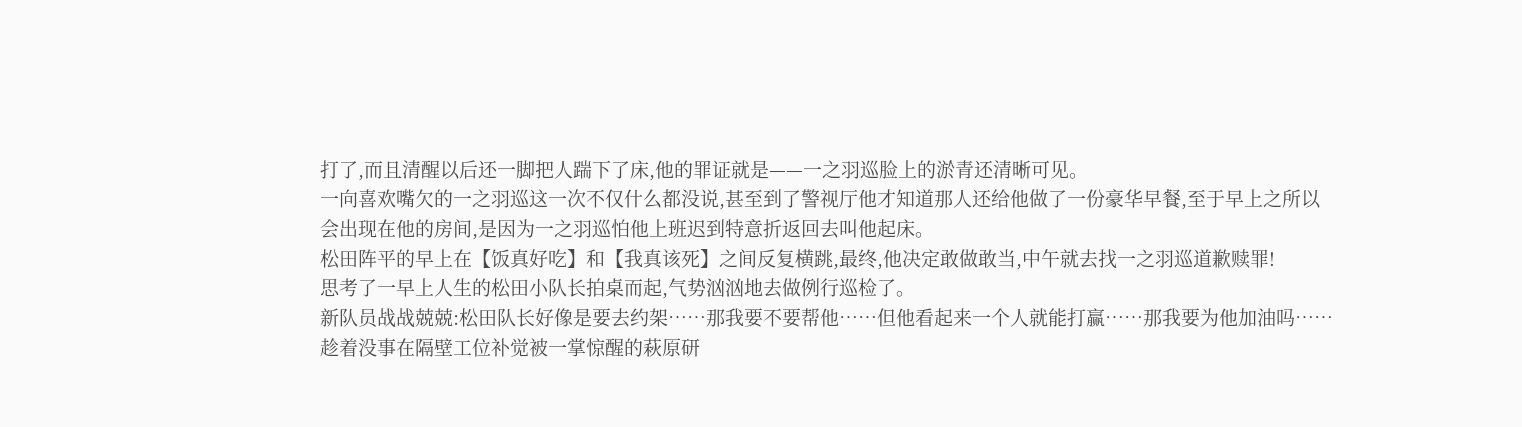打了,而且清醒以后还一脚把人踹下了床,他的罪证就是——一之羽巡脸上的淤青还清晰可见。
一向喜欢嘴欠的一之羽巡这一次不仅什么都没说,甚至到了警视厅他才知道那人还给他做了一份豪华早餐,至于早上之所以会出现在他的房间,是因为一之羽巡怕他上班迟到特意折返回去叫他起床。
松田阵平的早上在【饭真好吃】和【我真该死】之间反复横跳,最终,他决定敢做敢当,中午就去找一之羽巡道歉赎罪!
思考了一早上人生的松田小队长拍桌而起,气势汹汹地去做例行巡检了。
新队员战战兢兢:松田队长好像是要去约架……那我要不要帮他……但他看起来一个人就能打赢……那我要为他加油吗……
趁着没事在隔壁工位补觉被一掌惊醒的萩原研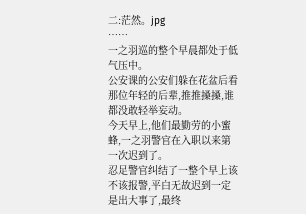二:茫然。jpg
……
一之羽巡的整个早晨都处于低气压中。
公安课的公安们躲在花盆后看那位年轻的后辈,推推搡搡,谁都没敢轻举妄动。
今天早上,他们最勤劳的小蜜蜂,一之羽警官在入职以来第一次迟到了。
忍足警官纠结了一整个早上该不该报警,平白无故迟到一定是出大事了,最终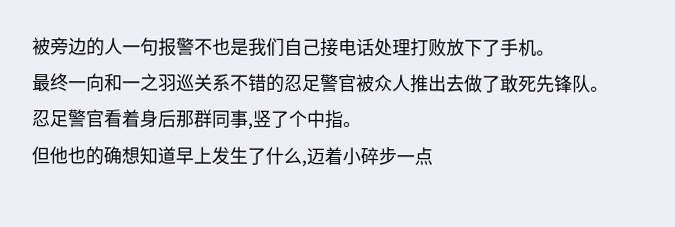被旁边的人一句报警不也是我们自己接电话处理打败放下了手机。
最终一向和一之羽巡关系不错的忍足警官被众人推出去做了敢死先锋队。
忍足警官看着身后那群同事,竖了个中指。
但他也的确想知道早上发生了什么,迈着小碎步一点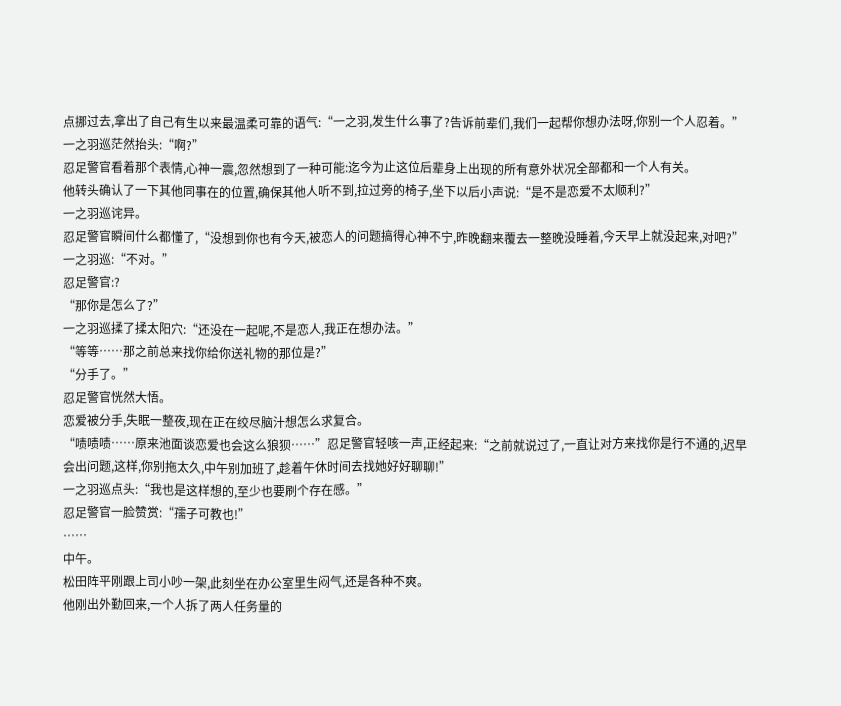点挪过去,拿出了自己有生以来最温柔可靠的语气:“一之羽,发生什么事了?告诉前辈们,我们一起帮你想办法呀,你别一个人忍着。”
一之羽巡茫然抬头:“啊?”
忍足警官看着那个表情,心神一震,忽然想到了一种可能:迄今为止这位后辈身上出现的所有意外状况全部都和一个人有关。
他转头确认了一下其他同事在的位置,确保其他人听不到,拉过旁的椅子,坐下以后小声说:“是不是恋爱不太顺利?”
一之羽巡诧异。
忍足警官瞬间什么都懂了,“没想到你也有今天,被恋人的问题搞得心神不宁,昨晚翻来覆去一整晚没睡着,今天早上就没起来,对吧?”
一之羽巡:“不对。”
忍足警官:?
“那你是怎么了?”
一之羽巡揉了揉太阳穴:“还没在一起呢,不是恋人,我正在想办法。”
“等等……那之前总来找你给你送礼物的那位是?”
“分手了。”
忍足警官恍然大悟。
恋爱被分手,失眠一整夜,现在正在绞尽脑汁想怎么求复合。
“啧啧啧……原来池面谈恋爱也会这么狼狈……”忍足警官轻咳一声,正经起来:“之前就说过了,一直让对方来找你是行不通的,迟早会出问题,这样,你别拖太久,中午别加班了,趁着午休时间去找她好好聊聊!”
一之羽巡点头:“我也是这样想的,至少也要刷个存在感。”
忍足警官一脸赞赏:“孺子可教也!”
……
中午。
松田阵平刚跟上司小吵一架,此刻坐在办公室里生闷气,还是各种不爽。
他刚出外勤回来,一个人拆了两人任务量的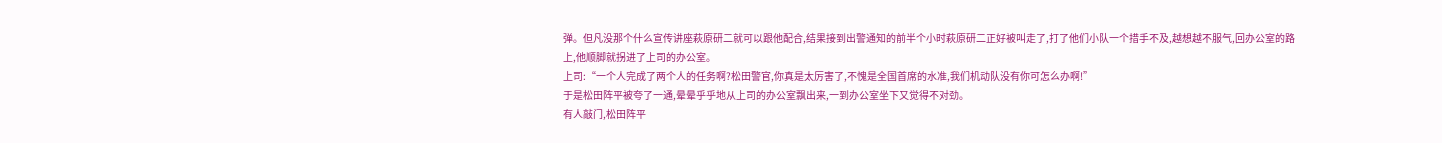弹。但凡没那个什么宣传讲座萩原研二就可以跟他配合,结果接到出警通知的前半个小时萩原研二正好被叫走了,打了他们小队一个措手不及,越想越不服气,回办公室的路上,他顺脚就拐进了上司的办公室。
上司:“一个人完成了两个人的任务啊?松田警官,你真是太厉害了,不愧是全国首席的水准,我们机动队没有你可怎么办啊!”
于是松田阵平被夸了一通,晕晕乎乎地从上司的办公室飘出来,一到办公室坐下又觉得不对劲。
有人敲门,松田阵平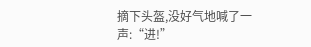摘下头盔,没好气地喊了一声:“进!”